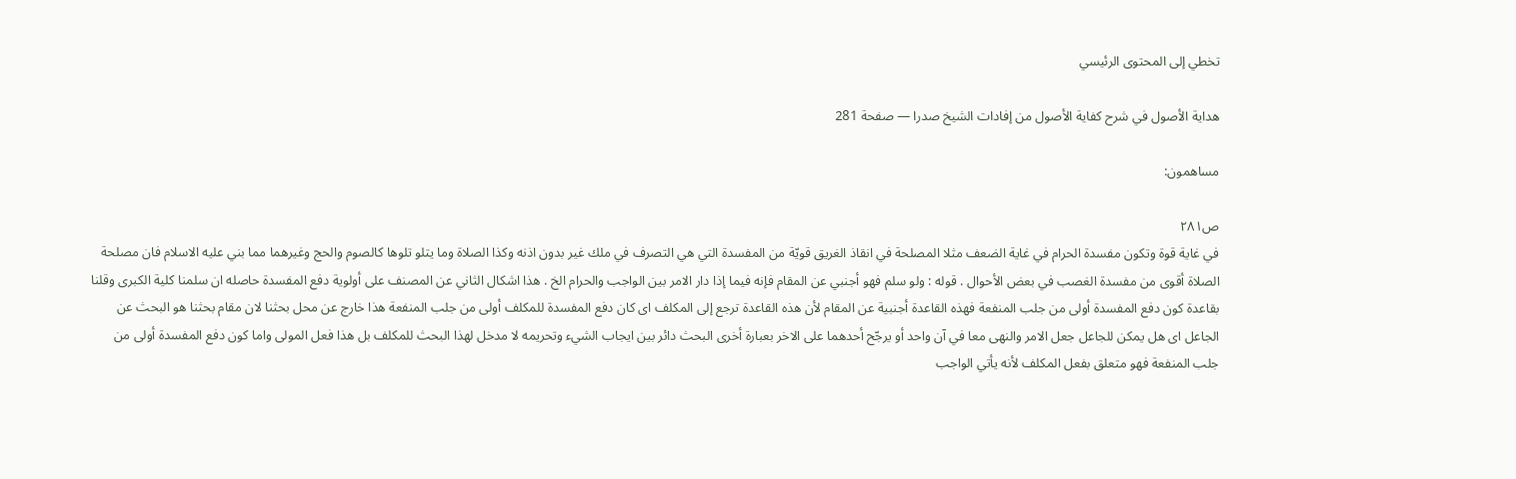تخطي إلى المحتوى الرئيسي

هداية الأصول في شرح كفاية الأصول من إفادات الشيخ صدرا — صفحة 281

مساهمون:

ص٢٨١
في غاية قوة وتكون مفسدة الحرام في غاية الضعف مثلا المصلحة في انقاذ الغريق قويّة من المفسدة التي هي التصرف في ملك غير بدون اذنه وكذا الصلاة وما يتلو تلوها كالصوم والحج وغيرهما مما بني عليه الاسلام فان مصلحة الصلاة أقوى من مفسدة الغصب في بعض الأحوال . قوله : ولو سلم فهو أجنبي عن المقام فإنه فيما إذا دار الامر بين الواجب والحرام الخ . هذا اشكال الثاني عن المصنف على أولوية دفع المفسدة حاصله ان سلمنا كلية الكبرى وقلنا بقاعدة كون دفع المفسدة أولى من جلب المنفعة فهذه القاعدة أجنبية عن المقام لأن هذه القاعدة ترجع إلى المكلف اى كان دفع المفسدة للمكلف أولى من جلب المنفعة هذا خارج عن محل بحثنا لان مقام بحثنا هو البحث عن الجاعل اى هل يمكن للجاعل جعل الامر والنهى معا في آن واحد أو يرجّح أحدهما على الاخر بعبارة أخرى البحث دائر بين ايجاب الشيء وتحريمه لا مدخل لهذا البحث للمكلف بل هذا فعل المولى واما كون دفع المفسدة أولى من جلب المنفعة فهو متعلق بفعل المكلف لأنه يأتي الواجب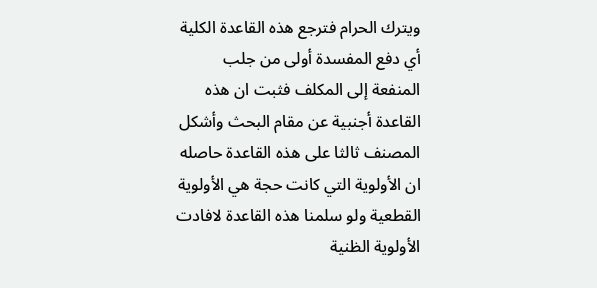ويترك الحرام فترجع هذه القاعدة الكلية أي دفع المفسدة أولى من جلب المنفعة إلى المكلف فثبت ان هذه القاعدة أجنبية عن مقام البحث وأشكل المصنف ثالثا على هذه القاعدة حاصله ان الأولوية التي كانت حجة هي الأولوية القطعية ولو سلمنا هذه القاعدة لافادت الأولوية الظنية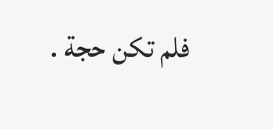فلم تكن حجة .